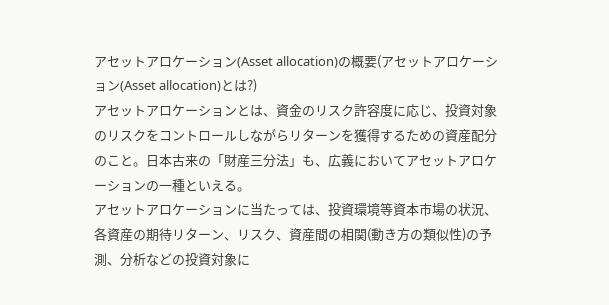アセットアロケーション(Asset allocation)の概要(アセットアロケーション(Asset allocation)とは?)
アセットアロケーションとは、資金のリスク許容度に応じ、投資対象のリスクをコントロールしながらリターンを獲得するための資産配分のこと。日本古来の「財産三分法」も、広義においてアセットアロケーションの一種といえる。
アセットアロケーションに当たっては、投資環境等資本市場の状況、各資産の期待リターン、リスク、資産間の相関(動き方の類似性)の予測、分析などの投資対象に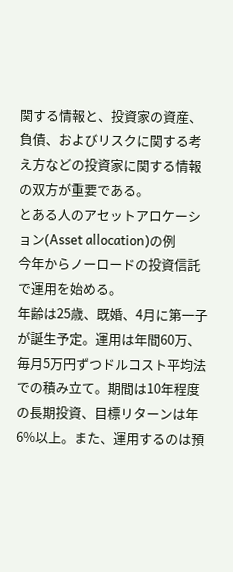関する情報と、投資家の資産、負債、およびリスクに関する考え方などの投資家に関する情報の双方が重要である。
とある人のアセットアロケーション(Asset allocation)の例
今年からノーロードの投資信託で運用を始める。
年齢は25歳、既婚、4月に第一子が誕生予定。運用は年間60万、毎月5万円ずつドルコスト平均法での積み立て。期間は10年程度の長期投資、目標リターンは年6%以上。また、運用するのは預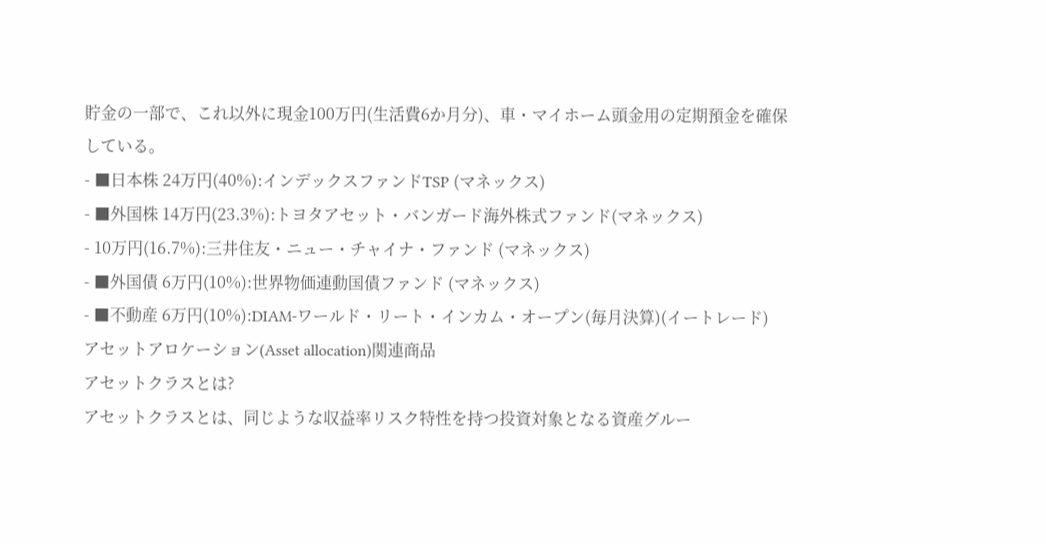貯金の一部で、これ以外に現金100万円(生活費6か月分)、車・マイホーム頭金用の定期預金を確保している。
- ■日本株 24万円(40%):インデックスファンドTSP (マネックス)
- ■外国株 14万円(23.3%):トヨタアセット・バンガード海外株式ファンド(マネックス)
- 10万円(16.7%):三井住友・ニュー・チャイナ・ファンド (マネックス)
- ■外国債 6万円(10%):世界物価連動国債ファンド (マネックス)
- ■不動産 6万円(10%):DIAM-ワールド・リート・インカム・オープン(毎月決算)(イートレード)
アセットアロケーション(Asset allocation)関連商品
アセットクラスとは?
アセットクラスとは、同じような収益率リスク特性を持つ投資対象となる資産グルー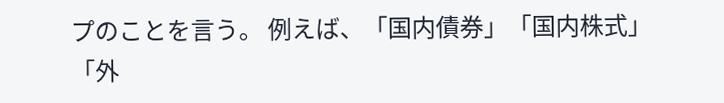プのことを言う。 例えば、「国内債券」「国内株式」「外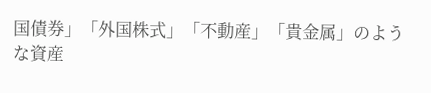国債券」「外国株式」「不動産」「貴金属」のような資産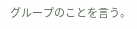グループのことを言う。